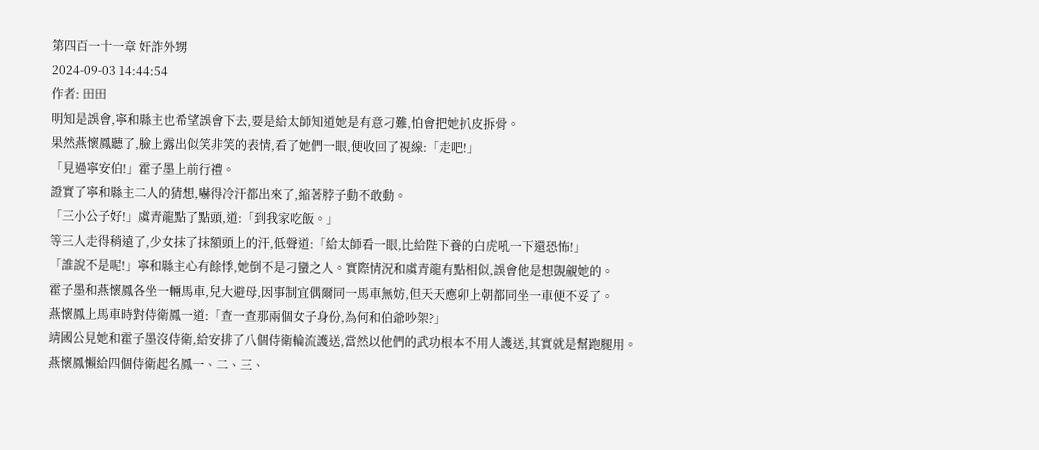第四百一十一章 奸詐外甥
2024-09-03 14:44:54
作者: 田田
明知是誤會,寧和縣主也希望誤會下去,要是給太師知道她是有意刁難,怕會把她扒皮拆骨。
果然燕懷鳳聽了,臉上露出似笑非笑的表情,看了她們一眼,便收回了視線:「走吧!」
「見過寧安伯!」霍子墨上前行禮。
證實了寧和縣主二人的猜想,嚇得冷汗都出來了,縮著脖子動不敢動。
「三小公子好!」虞青龍點了點頭,道:「到我家吃飯。」
等三人走得稍遠了,少女抹了抹額頭上的汗,低聲道:「給太師看一眼,比給陛下養的白虎吼一下還恐怖!」
「誰說不是呢!」寧和縣主心有餘悸,她倒不是刁蠻之人。實際情況和虞青龍有點相似,誤會他是想覬覦她的。
霍子墨和燕懷鳳各坐一輛馬車,兒大避母,因事制宜偶爾同一馬車無妨,但天天應卯上朝都同坐一車便不妥了。
燕懷鳳上馬車時對侍衛鳳一道:「查一查那兩個女子身份,為何和伯爺吵架?」
靖國公見她和霍子墨沒侍衛,給安排了八個侍衛輪流護送,當然以他們的武功根本不用人護送,其實就是幫跑腿用。
燕懷鳳懶給四個侍衛起名鳳一、二、三、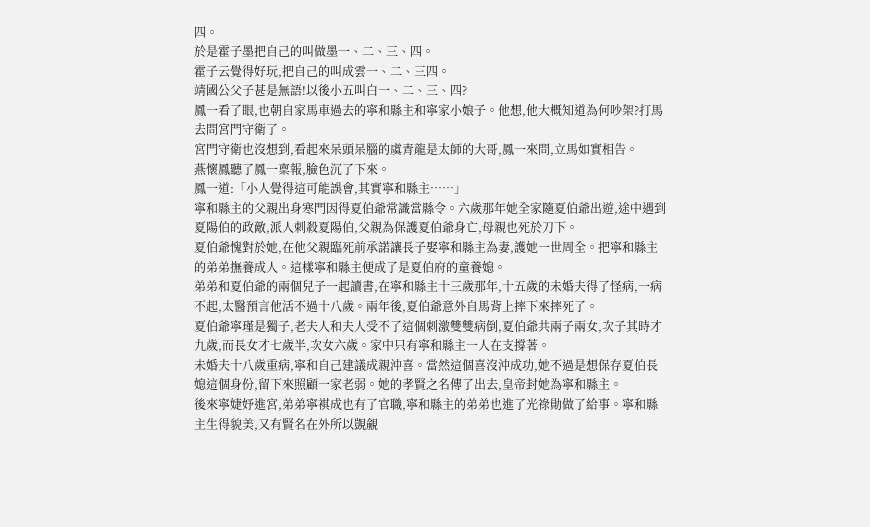四。
於是霍子墨把自己的叫做墨一、二、三、四。
霍子云覺得好玩,把自己的叫成雲一、二、三四。
靖國公父子甚是無語!以後小五叫白一、二、三、四?
鳳一看了眼,也朝自家馬車過去的寧和縣主和寧家小娘子。他想,他大概知道為何吵架?打馬去問宮門守衛了。
宮門守衛也沒想到,看起來呆頭呆腦的虞青龍是太師的大哥,鳳一來問,立馬如實相告。
燕懷鳳聽了鳳一稟報,臉色沉了下來。
鳳一道:「小人覺得這可能誤會,其實寧和縣主……」
寧和縣主的父親出身寒門因得夏伯爺常識當縣令。六歲那年她全家隨夏伯爺出遊,途中遇到夏陽伯的政敵,派人刺殺夏陽伯,父親為保護夏伯爺身亡,母親也死於刀下。
夏伯爺愧對於她,在他父親臨死前承諾讓長子娶寧和縣主為妻,護她一世周全。把寧和縣主的弟弟撫養成人。這樣寧和縣主便成了是夏伯府的童養媳。
弟弟和夏伯爺的兩個兒子一起讀書,在寧和縣主十三歲那年,十五歲的未婚夫得了怪病,一病不起,太醫預言他活不過十八歲。兩年後,夏伯爺意外自馬背上摔下來摔死了。
夏伯爺寧瑾是獨子,老夫人和夫人受不了這個刺激雙雙病倒,夏伯爺共兩子兩女,次子其時才九歲,而長女才七歲半,次女六歲。家中只有寧和縣主一人在支撐著。
未婚夫十八歲重病,寧和自己建議成親沖喜。當然這個喜沒沖成功,她不過是想保存夏伯長媳這個身份,留下來照顧一家老弱。她的孝賢之名傳了出去,皇帝封她為寧和縣主。
後來寧婕妤進宮,弟弟寧褀成也有了官職,寧和縣主的弟弟也進了光祿勛做了給事。寧和縣主生得貌美,又有賢名在外所以覬覦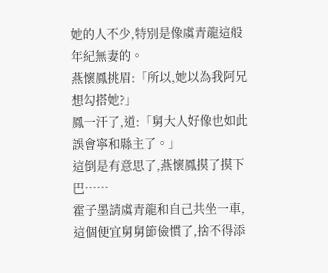她的人不少,特別是像虞青龍這般年紀無妻的。
燕懷鳳挑眉:「所以,她以為我阿兄想勾搭她?」
鳳一汗了,道:「舅大人好像也如此誤會寧和縣主了。」
這倒是有意思了,燕懷鳳摸了摸下巴……
霍子墨請虞青龍和自己共坐一車,這個便宜舅舅節儉慣了,捨不得添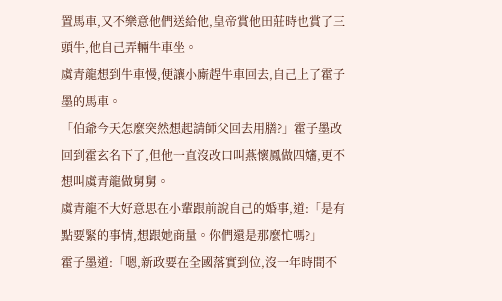置馬車,又不樂意他們送給他,皇帝賞他田莊時也賞了三頭牛,他自己弄輛牛車坐。
虞青龍想到牛車慢,便讓小廝趕牛車回去,自己上了霍子墨的馬車。
「伯爺今天怎麼突然想起請師父回去用膳?」霍子墨改回到霍玄名下了,但他一直沒改口叫燕懷鳳做四嬸,更不想叫虞青龍做舅舅。
虞青龍不大好意思在小輩跟前說自己的婚事,道:「是有點要緊的事情,想跟她商量。你們還是那麼忙嗎?」
霍子墨道:「嗯,新政要在全國落實到位,沒一年時間不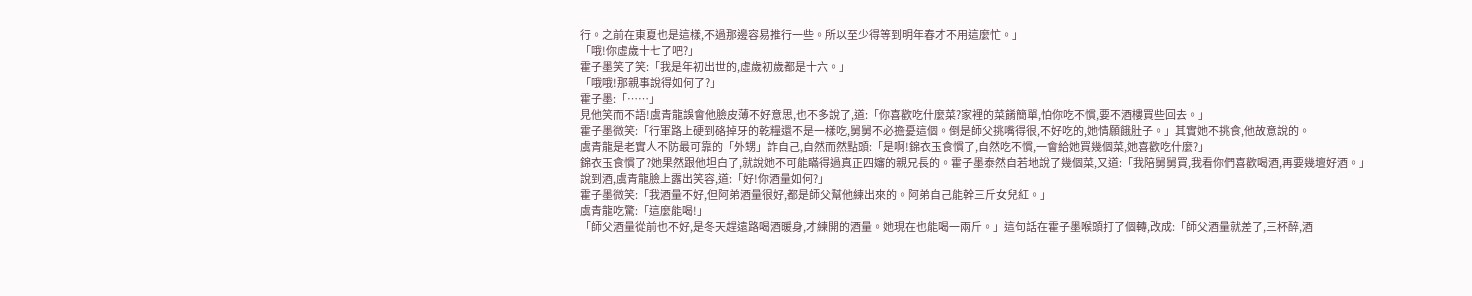行。之前在東夏也是這樣,不過那邊容易推行一些。所以至少得等到明年春才不用這麼忙。」
「哦!你虛歲十七了吧?」
霍子墨笑了笑:「我是年初出世的,虛歲初歲都是十六。」
「哦哦!那親事說得如何了?」
霍子墨:「……」
見他笑而不語!虞青龍誤會他臉皮薄不好意思,也不多說了,道:「你喜歡吃什麼菜?家裡的菜餚簡單,怕你吃不慣,要不酒樓買些回去。」
霍子墨微笑:「行軍路上硬到硌掉牙的乾糧還不是一樣吃,舅舅不必擔憂這個。倒是師父挑嘴得很,不好吃的,她情願餓肚子。」其實她不挑食,他故意說的。
虞青龍是老實人不防最可靠的「外甥」詐自己,自然而然點頭:「是啊!錦衣玉食慣了,自然吃不慣,一會給她買幾個菜,她喜歡吃什麼?」
錦衣玉食慣了?她果然跟他坦白了,就說她不可能瞞得過真正四嬸的親兄長的。霍子墨泰然自若地說了幾個菜,又道:「我陪舅舅買,我看你們喜歡喝酒,再要幾壇好酒。」
說到酒,虞青龍臉上露出笑容,道:「好!你酒量如何?」
霍子墨微笑:「我酒量不好,但阿弟酒量很好,都是師父幫他練出來的。阿弟自己能幹三斤女兒紅。」
虞青龍吃驚:「這麼能喝!」
「師父酒量從前也不好,是冬天趕遠路喝酒暖身,才練開的酒量。她現在也能喝一兩斤。」這句話在霍子墨喉頭打了個轉,改成:「師父酒量就差了,三杯醉,酒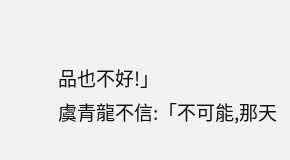品也不好!」
虞青龍不信:「不可能,那天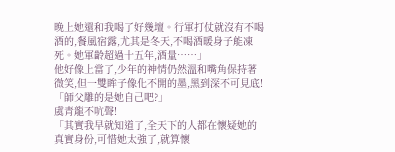晚上她還和我喝了好幾壇。行軍打仗就沒有不喝酒的,餐風宿露,尤其是冬天,不喝酒暖身子能凍死。她軍齡超過十五年,酒量……」
他好像上當了,少年的神情仍然溫和嘴角保持著微笑,但一雙眸子像化不開的墨,黑到深不可見底!
「師父雕的是她自己吧?」
虞青龍不吭聲!
「其實我早就知道了,全天下的人都在懷疑她的真實身份,可惜她太強了,就算懷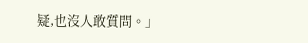疑,也沒人敢質問。」